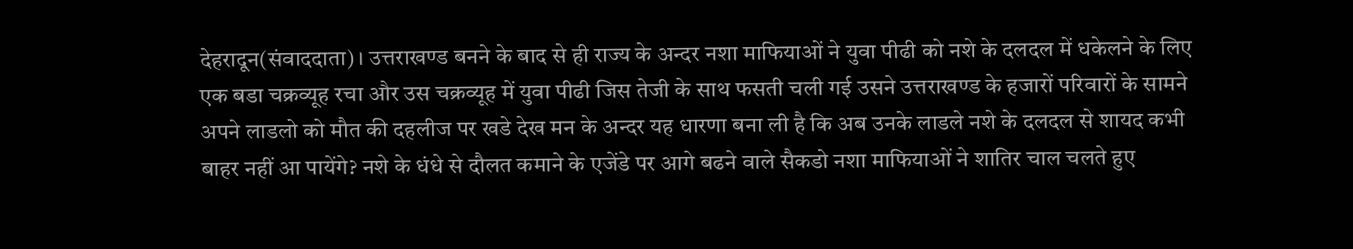देहरादून(संवाददाता)। उत्तराखण्ड बनने के बाद से ही राज्य के अन्दर नशा माफियाओं ने युवा पीढी को नशे के दलदल में धकेलने के लिए एक बडा चक्रव्यूह रचा और उस चक्रव्यूह में युवा पीढी जिस तेजी के साथ फसती चली गई उसने उत्तराखण्ड के हजारों परिवारों के सामने अपने लाडलो को मौत की दहलीज पर खडे देख मन के अन्दर यह धारणा बना ली है कि अब उनके लाडले नशे के दलदल से शायद कभी बाहर नहीं आ पायेंगे? नशे के धंधे से दौलत कमाने के एजेंडे पर आगे बढने वाले सैकडो नशा माफियाओं ने शातिर चाल चलते हुए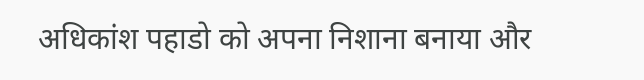अधिकांश पहाडो को अपना निशाना बनाया और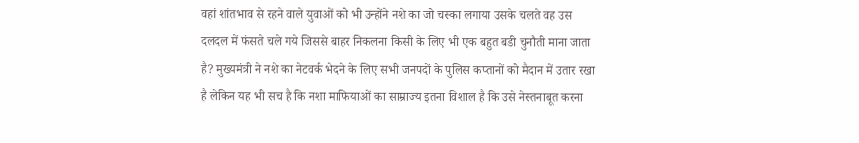वहां शांतभाव से रहने वाले युवाओं को भी उन्होंने नशे का जो चस्का लगाया उसके चलते वह उस दलदल में फंसते चले गये जिससे बाहर निकलना किसी के लिए भी एक बहुत बडी चुनौती माना जाता है? मुख्यमंत्री ने नशे का नेटवर्क भेदने के लिए सभी जनपदों के पुलिस कप्तानों को मैदान में उतार रखा है लेकिन यह भी सच है कि नशा माफियाओं का साम्राज्य इतना विशाल है कि उसे नेस्तनाबूत करना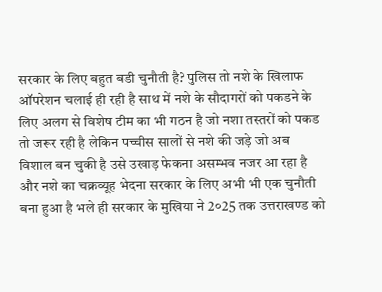सरकार के लिए बहुत बडी चुनौती है? पुलिस तो नशे के खिलाफ ऑपरेशन चलाई ही रही है साथ में नशे के सौदागरों को पकडने के लिए अलग से विशेष टीम का भी गठन है जो नशा तस्तरों को पकड तो जरूर रही है लेकिन पच्चीस सालों से नशे की जड़े जो अब विशाल बन चुकी है उसे उखाड़ फेकना असम्भव नजर आ रहा है और नशे का चक्रव्यूह भेदना सरकार के लिए अभी भी एक चुनौती बना हुआ है भले ही सरकार के मुखिया ने 2०25 तक उत्तराखण्ड को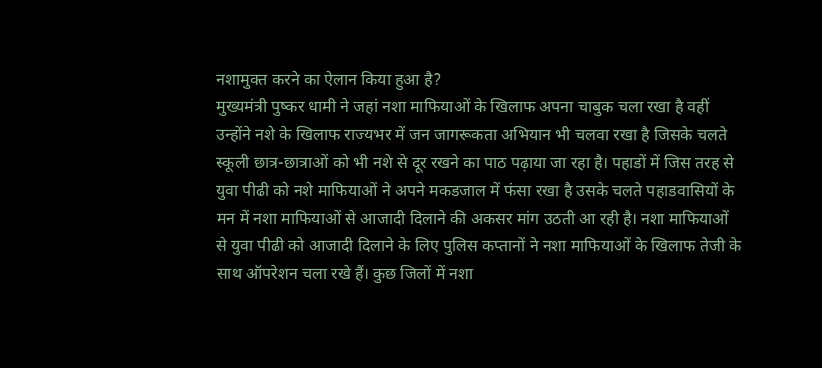नशामुक्त करने का ऐलान किया हुआ है?
मुख्यमंत्री पुष्कर धामी ने जहां नशा माफियाओं के खिलाफ अपना चाबुक चला रखा है वहीं उन्होंने नशे के खिलाफ राज्यभर में जन जागरूकता अभियान भी चलवा रखा है जिसके चलते स्कूली छात्र-छात्राओं को भी नशे से दूर रखने का पाठ पढ़ाया जा रहा है। पहाडों में जिस तरह से युवा पीढी को नशे माफियाओं ने अपने मकडजाल में फंसा रखा है उसके चलते पहाडवासियों के मन में नशा माफियाओं से आजादी दिलाने की अकसर मांग उठती आ रही है। नशा माफियाओं से युवा पीढी को आजादी दिलाने के लिए पुलिस कप्तानों ने नशा माफियाओं के खिलाफ तेजी के साथ ऑपरेशन चला रखे हैं। कुछ जिलों में नशा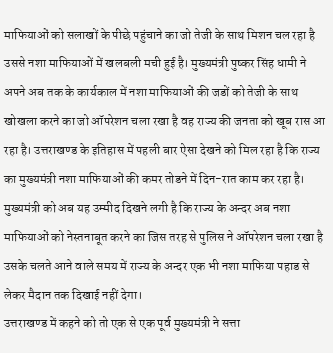माफियाओं को सलाखों के पीछे पहुंचाने का जो तेजी के साथ मिशन चल रहा है उससे नशा माफियाओं में खलबली मची हुई है। मुख्यमंत्री पुष्कर सिंह धामी ने अपने अब तक के कार्यकाल में नशा माफियाओं की जडों को तेजी के साथ खोखला करने का जो ऑपरेशन चला रखा है वह राज्य की जनता को खूब रास आ रहा है। उत्तराखण्ड के इतिहास में पहली बार ऐसा देखने को मिल रहा है कि राज्य का मुख्यमंत्री नशा माफियाओं की कमर तोडने में दिन-रात काम कर रहा है। मुख्यमंत्री को अब यह उम्मीद दिखने लगी है कि राज्य के अन्दर अब नशा माफियाओं को नेस्तनाबूत करने का जिस तरह से पुलिस ने ऑपरेशन चला रखा है उसके चलते आने वाले समय में राज्य के अन्दर एक भी नशा माफिया पहाड से लेकर मैदान तक दिखाई नहीं देगा।
उत्तराखण्ड में कहने को तो एक से एक पूर्व मुख्यमंत्री ने सत्ता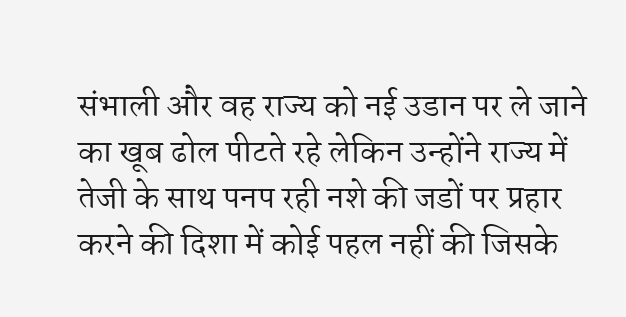संभाली और वह राज्य को नई उडान पर ले जाने का खूब ढोल पीटते रहे लेकिन उन्होंने राज्य में तेजी के साथ पनप रही नशे की जडों पर प्रहार करने की दिशा में कोई पहल नहीं की जिसके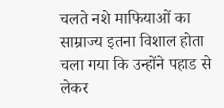चलते नशे माफियाओं का साम्राज्य इतना विशाल होता चला गया कि उन्होंने पहाड से लेकर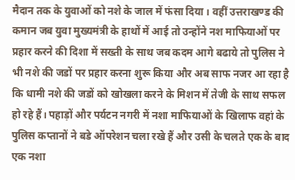मैदान तक के युवाओं को नशे के जाल में फंसा दिया। वहीं उत्तराखण्ड की कमान जब युवा मुख्यमंत्री के हाथों में आई तो उन्होंने नश माफियाओं पर प्रहार करने की दिशा में सख्ती के साथ जब कदम आगे बढाये तो पुलिस ने भी नशे की जडों पर प्रहार करना शुरू किया और अब साफ नजर आ रहा है कि धामी नशे की जडों को खोखला करने के मिशन में तेजी के साथ सफल हो रहे हैं। पहाड़ों और पर्यटन नगरी में नशा माफियाओं के खिलाफ वहां के पुलिस कप्तानों ने बडे ऑपरेशन चला रखे हैं और उसी के चलते एक के बाद एक नशा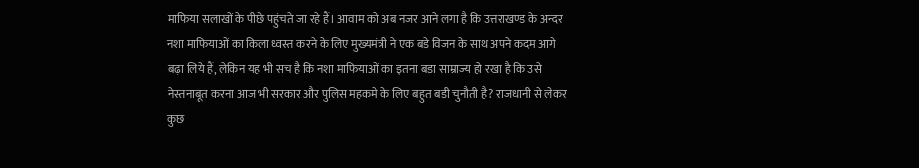माफिया सलाखों के पीछे पहुंचते जा रहे हैं। आवाम को अब नजर आने लगा है कि उत्तराखण्ड के अन्दर नशा माफियाओं का किला ध्वस्त करने के लिए मुख्यमंत्री ने एक बडे विजन के साथ अपने कदम आगे बढ़ा लिये हैं, लेकिन यह भी सच है कि नशा माफियाओं का इतना बडा साम्राज्य हो रखा है कि उसे नेस्तनाबूत करना आज भी सरकार और पुलिस महकमे के लिए बहुत बडी चुनौती है? राजधानी से लेकर कुछ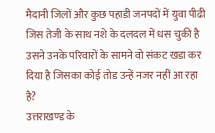मैदानी जिलों और कुछ पहाडी जनपदों में युवा पीढी जिस तेजी के साथ नशे के दलदल में धस चुकी है उसने उनके परिवारों के सामने वो संकट खडा कर दिया है जिसका कोई तोड उन्हें नजर नहीं आ रहा है?
उत्तराखण्ड के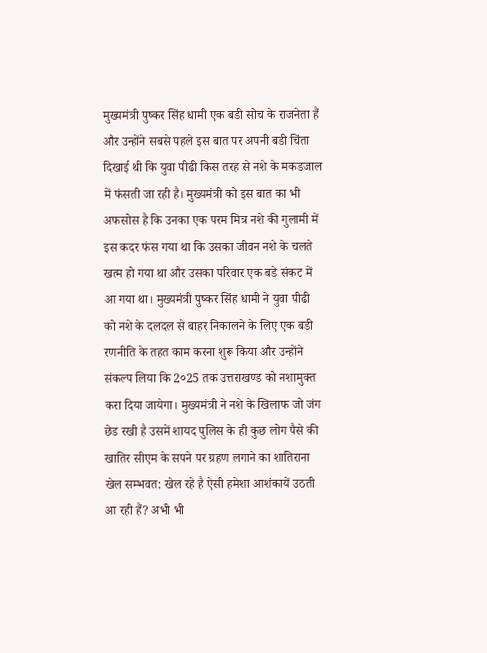मुख्यमंत्री पुष्कर सिंह धामी एक बडी सोच के राजनेता हैं और उन्होंने सबसे पहले इस बात पर अपनी बडी चिंता दिखाई थी कि युवा पीढी किस तरह से नशे के मकडजाल में फंसती जा रही है। मुख्यमंत्री को इस बात का भी अफसोस है कि उनका एक परम मित्र नशे की गुलामी में इस कदर फंस गया था कि उसका जीवन नशे के चलते खत्म हो गया था और उसका परिवार एक बडे संकट में आ गया था। मुख्यमंत्री पुष्कर सिंह धामी ने युवा पीढी को नशे के दलदल से बाहर निकालने के लिए एक बडी रणनीति के तहत काम करना शुरू किया और उन्होंने संकल्प लिया कि 2०25 तक उत्तराखण्ड को नशामुक्त करा दिया जायेगा। मुख्यमंत्री ने नशे के खिलाफ जो जंग छेड रखी है उसमें शायद पुलिस के ही कुछ लोग पैसे की खातिर सीएम के सपने पर ग्रहण लगाने का शातिराना खेल सम्भवत: खेल रहे है ऐसी हमेशा आशंकायें उठती आ रही हैं? अभी भी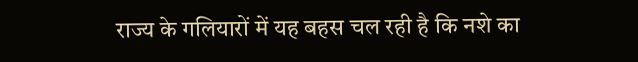राज्य के गलियारों में यह बहस चल रही है कि नशे का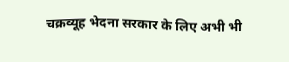चक्रव्यूह भेदना सरकार के लिए अभी भी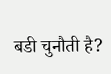बडी चुनौती है?